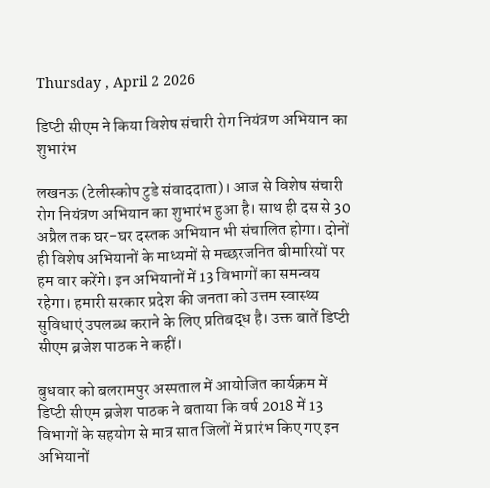Thursday , April 2 2026

डिप्टी सीएम ने किया विशेष संचारी रोग नियंत्रण अभियान का शुभारंभ

लखनऊ (टेलीस्कोप टुडे संवाददाता)। आज से विशेष संचारी रोग नियंत्रण अभियान का शुभारंभ हुआ है। साथ ही दस से 30 अप्रैल तक घर-घर दस्तक अभियान भी संचालित होगा। दोनों ही विशेष अभियानों के माध्यमों से मच्छरजनित बीमारियों पर हम वार करेंगे। इन अभियानों में 13 विभागों का समन्वय रहेगा। हमारी सरकार प्रदेश की जनता को उत्तम स्वास्थ्य सुविधाएं उपलब्ध कराने के लिए प्रतिबद्ध है। उक्त बातें डिप्टी सीएम ब्रजेश पाठक ने कहीं।

बुधवार को बलरामपुर अस्पताल में आयोजित कार्यक्रम में डिप्टी सीएम ब्रजेश पाठक ने बताया कि वर्ष 2018 में 13 विभागों के सहयोग से मात्र सात जिलों में प्रारंभ किए गए इन अभियानों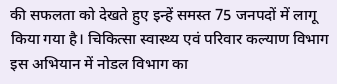की सफलता को देखते हुए इन्हें समस्त 75 जनपदों में लागू किया गया है। चिकित्सा स्वास्थ्य एवं परिवार कल्याण विभाग इस अभियान में नोडल विभाग का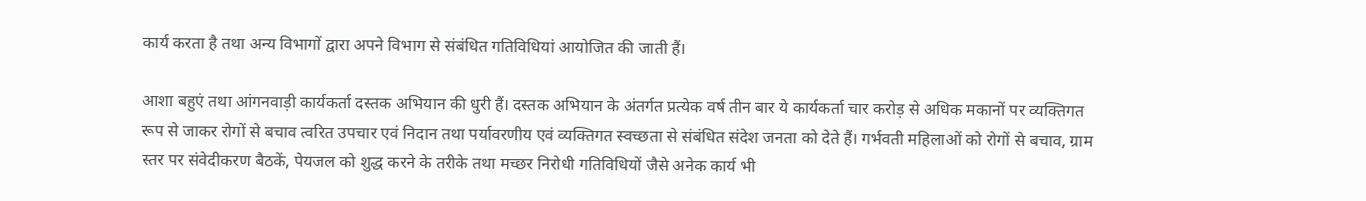कार्य करता है तथा अन्य विभागों द्वारा अपने विभाग से संबंधित गतिविधियां आयोजित की जाती हैं।

आशा बहुएं तथा आंगनवाड़ी कार्यकर्ता दस्तक अभियान की धुरी हैं। दस्तक अभियान के अंतर्गत प्रत्येक वर्ष तीन बार ये कार्यकर्ता चार करोड़ से अधिक मकानों पर व्यक्तिगत रूप से जाकर रोगों से बचाव त्वरित उपचार एवं निदान तथा पर्यावरणीय एवं व्यक्तिगत स्वच्छता से संबंधित संदेश जनता को देते हैं। गर्भवती महिलाओं को रोगों से बचाव, ग्राम स्तर पर संवेदीकरण बैठकें, पेयजल को शुद्ध करने के तरीके तथा मच्छर निरोधी गतिविधियों जैसे अनेक कार्य भी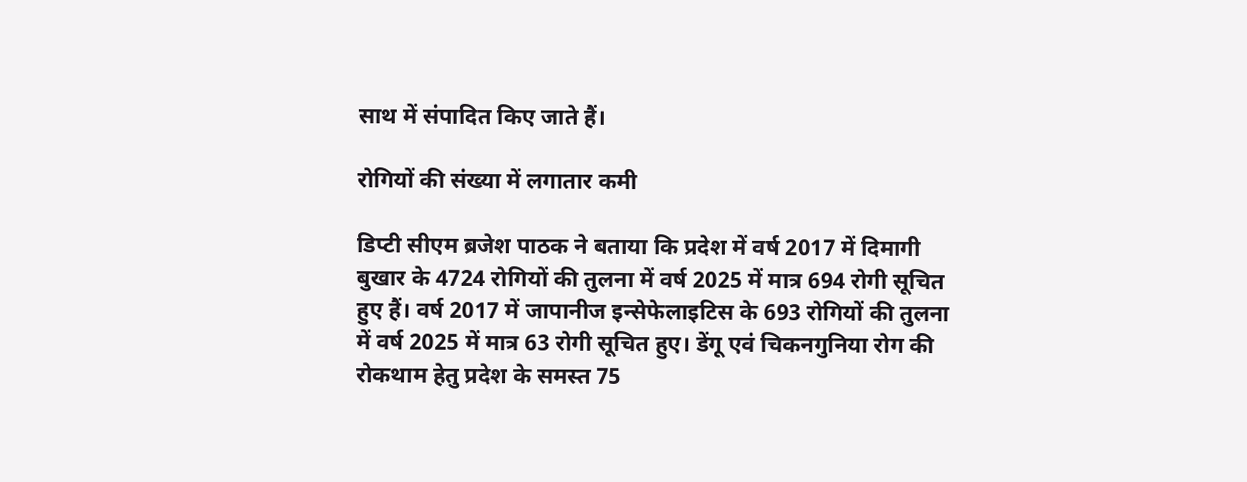साथ में संपादित किए जाते हैं।

रोगियों की संख्या में लगातार कमी

डिप्टी सीएम ब्रजेश पाठक ने बताया कि प्रदेश में वर्ष 2017 में दिमागी बुखार के 4724 रोगियों की तुलना में वर्ष 2025 में मात्र 694 रोगी सूचित हुए हैं। वर्ष 2017 में जापानीज इन्सेफेलाइटिस के 693 रोगियों की तुलना में वर्ष 2025 में मात्र 63 रोगी सूचित हुए। डेंगू एवं चिकनगुनिया रोग की रोकथाम हेतु प्रदेश के समस्त 75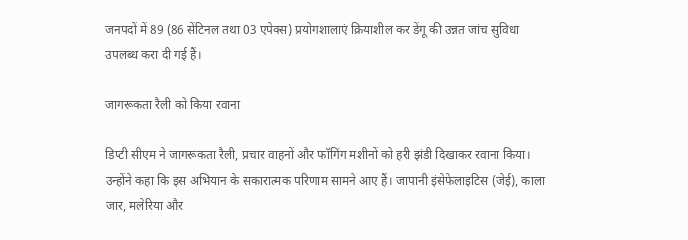जनपदों में 89 (86 सेंटिनल तथा 03 एपेक्स) प्रयोगशालाएं क्रियाशील कर डेंगू की उन्नत जांच सुविधा उपलब्ध करा दी गई हैं।

जागरूकता रैली को किया रवाना

डिप्टी सीएम ने जागरूकता रैली, प्रचार वाहनों और फॉगिंग मशीनों को हरी झंडी दिखाकर रवाना किया। उन्होंने कहा कि इस अभियान के सकारात्मक परिणाम सामने आए हैं। जापानी इंसेफेलाइटिस (जेई), काला जार, मलेरिया और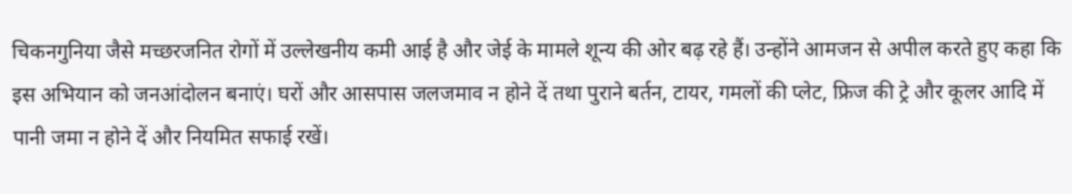चिकनगुनिया जैसे मच्छरजनित रोगों में उल्लेखनीय कमी आई है और जेई के मामले शून्य की ओर बढ़ रहे हैं। उन्होंने आमजन से अपील करते हुए कहा कि इस अभियान को जनआंदोलन बनाएं। घरों और आसपास जलजमाव न होने दें तथा पुराने बर्तन, टायर, गमलों की प्लेट, फ्रिज की ट्रे और कूलर आदि में पानी जमा न होने दें और नियमित सफाई रखें।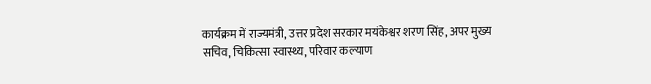कार्यक्रम में राज्यमंत्री, उत्तर प्रदेश सरकार मयंकेश्वर शरण सिंह, अपर मुख्य सचिव, चिकित्सा स्वास्थ्य, परिवार कल्याण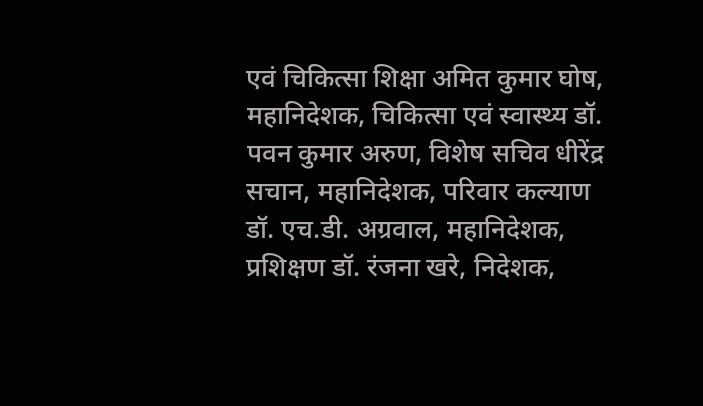एवं चिकित्सा शिक्षा अमित कुमार घोष, महानिदेशक, चिकित्सा एवं स्वास्थ्य डॉ. पवन कुमार अरुण, विशेष सचिव धीरेंद्र सचान, महानिदेशक, परिवार कल्याण डॉ. एच.डी. अग्रवाल, महानिदेशक, प्रशिक्षण डॉ. रंजना खरे, निदेशक,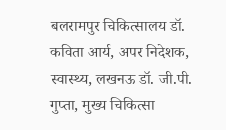बलरामपुर चिकित्सालय डॉ. कविता आर्य, अपर निदेशक, स्वास्थ्य, लखनऊ डॉ. जी.पी. गुप्ता, मुख्य चिकित्सा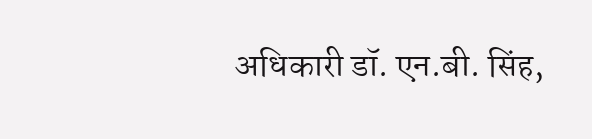अधिकारी डॉ. एन.बी. सिंह,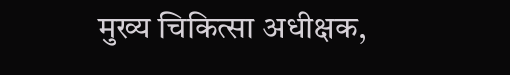मुख्य चिकित्सा अधीक्षक,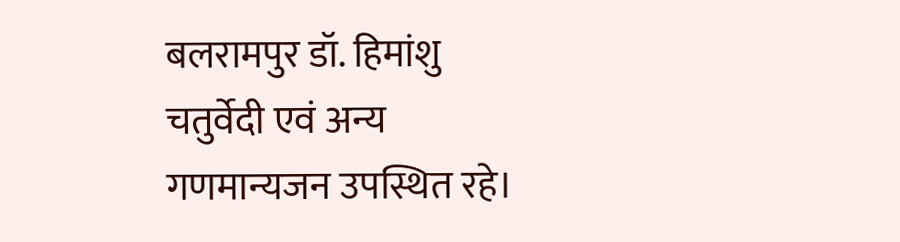बलरामपुर डॉ. हिमांशु चतुर्वेदी एवं अन्य गणमान्यजन उपस्थित रहे।